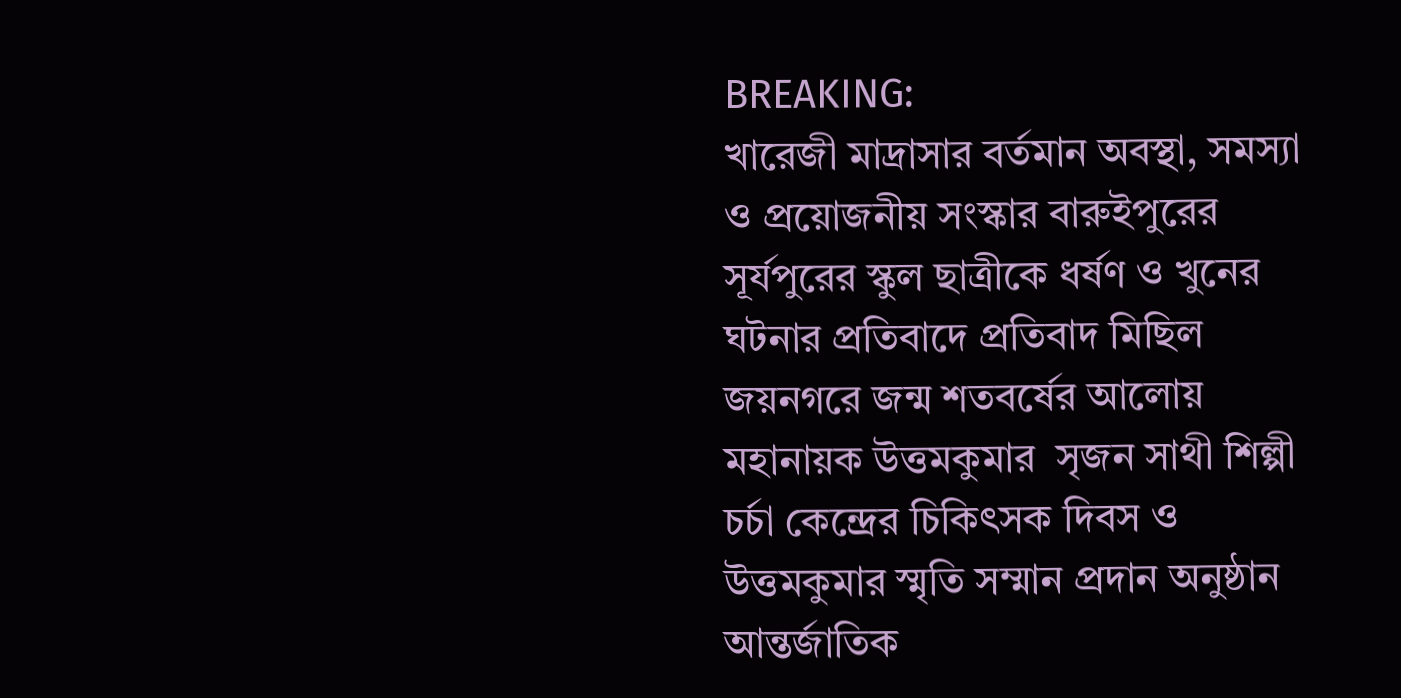BREAKING:
খারেজী মাদ্রাসার বর্তমান অবস্থা, সমস্যা ও প্রয়োজনীয় সংস্কার বারুইপুরের সূর্যপুরের স্কুল ছাত্রীকে ধর্ষণ ও খুনের ঘটনার প্রতিবাদে প্রতিবাদ মিছিল জয়নগরে জন্ম শতবর্ষের আলোয় মহানায়ক উত্তমকুমার  সৃজন সাথী শিল্পী চর্চা কেন্দ্রের চিকিৎসক দিবস ও উত্তমকুমার স্মৃতি সম্মান প্রদান অনুষ্ঠান আন্তর্জাতিক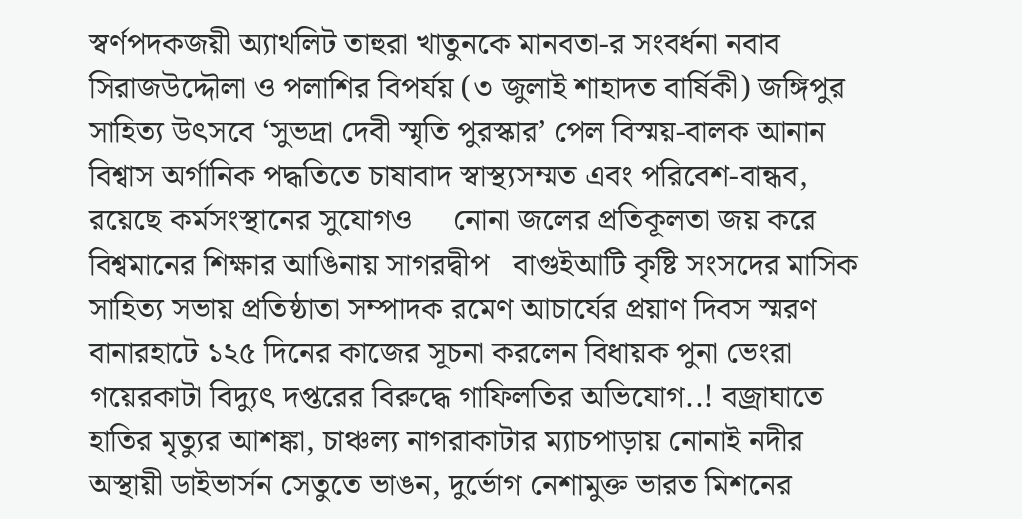স্বর্ণপদকজয়ী অ্যাথলিট তাহুরা খাতুনকে মানবতা-র সংবর্ধনা নবাব সিরাজউদ্দৌলা ও পলাশির বিপর্যয় (৩ জুলাই শাহাদত বার্ষিকী) জঙ্গিপুর সাহিত্য উৎসবে ‘সুভদ্রা দেবী স্মৃতি পুরস্কার’ পেল বিস্ময়-বালক আনান বিশ্বাস অর্গানিক পদ্ধতিতে চাষাবাদ স্বাস্থ্যসম্মত এবং পরিবেশ-বান্ধব, রয়েছে কর্মসংস্থানের সুযোগও     নোনা জলের প্রতিকূলতা জয় করে বিশ্বমানের শিক্ষার আঙিনায় সাগরদ্বীপ   বাগুইআটি কৃষ্টি সংসদের মাসিক সাহিত্য সভায় প্রতিষ্ঠাতা সম্পাদক রমেণ আচার্যের প্রয়াণ দিবস স্মরণ বানারহাটে ১২৫ দিনের কাজের সূচনা করলেন বিধায়ক পুনা ভেংরা গয়েরকাটা বিদ্যুৎ দপ্তরের বিরুদ্ধে গাফিলতির অভিযোগ..! বজ্রাঘাতে হাতির মৃত্যুর আশঙ্কা, চাঞ্চল্য নাগরাকাটার ম্যাচপাড়ায় নোনাই নদীর অস্থায়ী ডাইভার্সন সেতুতে ভাঙন, দুর্ভোগ নেশামুক্ত ভারত মিশনের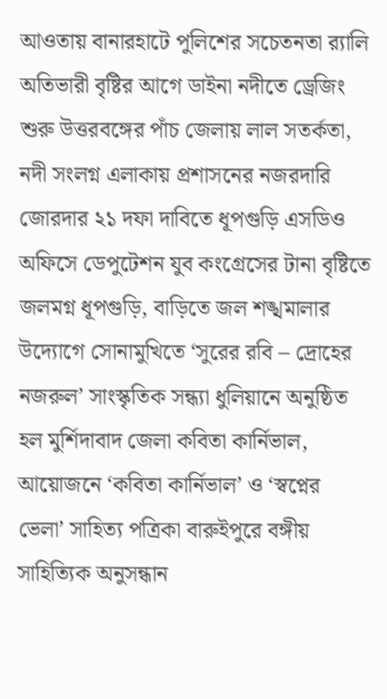আওতায় বানারহাটে পুলিশের সচেতনতা র‍্যালি অতিভারী বৃষ্টির আগে ডাইনা নদীতে ড্রেজিং শুরু উত্তরবঙ্গের পাঁচ জেলায় লাল সতর্কতা, নদী সংলগ্ন এলাকায় প্রশাসনের নজরদারি জোরদার ২১ দফা দাবিতে ধূপগুড়ি এসডিও অফিসে ডেপুটেশন যুব কংগ্রেসের টানা বৃষ্টিতে জলমগ্ন ধূপগুড়ি, বাড়িতে জল শঙ্খমালার উদ্যোগে সোনামুখিতে ‘সুরের রবি – দ্রোহের নজরুল’ সাংস্কৃতিক সন্ধ্যা ধুলিয়ানে অনুষ্ঠিত হল মুর্শিদাবাদ জেলা কবিতা কার্নিভাল, আয়োজনে ‘কবিতা কার্নিভাল’ ও ‘স্বপ্নের ভেলা’ সাহিত্য পত্রিকা বারুইপুরে বঙ্গীয় সাহিত্যিক অনুসন্ধান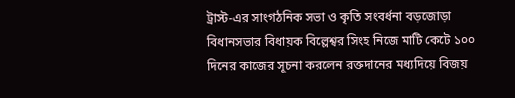ট্রাস্ট-এর সাংগঠনিক সভা ও কৃতি সংবর্ধনা বড়জোড়া বিধানসভার বিধায়ক বিল্লেশ্বর সিংহ নিজে মাটি কেটে ১০০ দিনের কাজের সূচনা করলেন রক্তদানের মধ্যদিয়ে বিজয়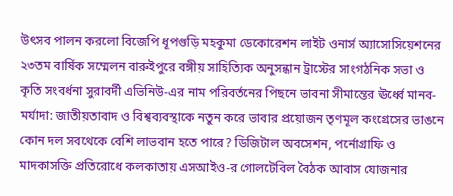উৎসব পালন করলো বিজেপি ধূপগুড়ি মহকুমা ডেকোরেশন লাইট ওনার্স অ্যাসোসিয়েশনের ২৩তম বার্ষিক সম্মেলন বারুইপুরে বঙ্গীয় সাহিত্যিক অনুসন্ধান ট্রাস্টের সাংগঠনিক সভা ও কৃতি সংবর্ধনা সুরাবর্দী এভিনিউ-এর নাম পরিবর্তনের পিছনে ভাবনা সীমান্তের ঊর্ধ্বে মানব-মর্যাদা: জাতীয়তাবাদ ও বিশ্বব্যবস্থাকে নতুন করে ভাবার প্রয়োজন তৃণমূল কংগ্রেসের ভাঙনে কোন দল সবথেকে বেশি লাভবান হতে পারে? ডিজিটাল অবসেশন, পর্নোগ্রাফি ও মাদকাসক্তি প্রতিরোধে কলকাতায় এসআইও-র গোলটেবিল বৈঠক আবাস যোজনার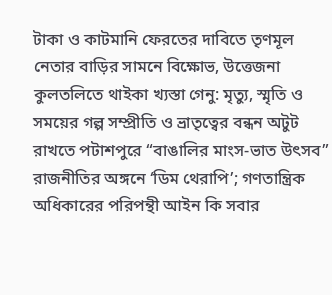টাকা ও কাটমানি ফেরতের দাবিতে তৃণমূল নেতার বাড়ির সামনে বিক্ষোভ, উত্তেজনা কুলতলিতে থাইকা খ্যস্তা গেনু: মৃত্যু, স্মৃতি ও সময়ের গল্প সম্প্রীতি ও ভ্রাতৃত্বের বন্ধন অটুট রাখতে পটাশপুরে “বাঙালির মাংস-ভাত উৎসব” রাজনীতির অঙ্গনে ‘ডিম থেরাপি’; গণতান্ত্রিক অধিকারের পরিপন্থী আইন কি সবার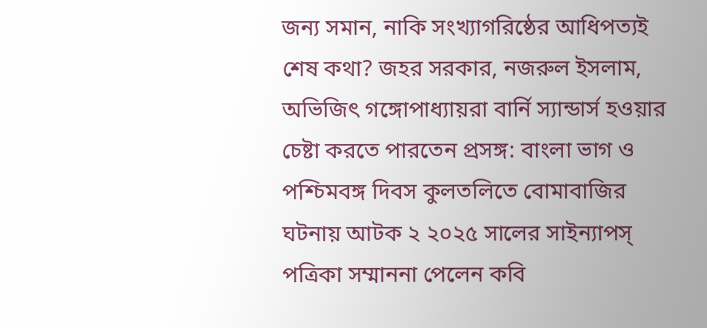জন্য সমান, নাকি সংখ্যাগরিষ্ঠের আধিপত্যই শেষ কথা? জহর সরকার, নজরুল ইসলাম, অভিজিৎ গঙ্গোপাধ্যায়রা বার্নি স্যান্ডার্স হওয়ার চেষ্টা করতে পারতেন প্রসঙ্গ: বাংলা ভাগ ও পশ্চিমবঙ্গ দিবস কুলতলিতে বোমাবাজির ঘটনায় আটক ২ ২০২৫ সালের সাইন্যাপস্ পত্রিকা সম্মাননা পেলেন কবি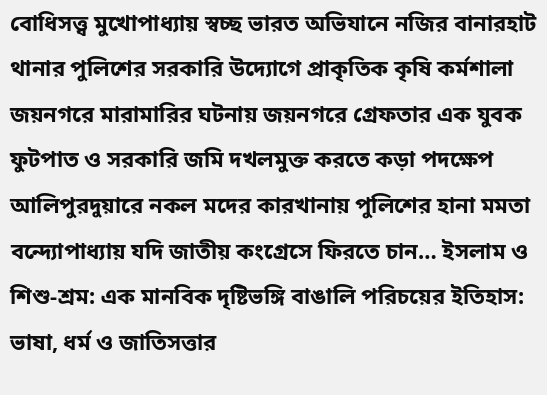বোধিসত্ত্ব মুখোপাধ্যায় স্বচ্ছ ভারত অভিযানে নজির বানারহাট থানার পুলিশের সরকারি উদ্যোগে প্রাকৃতিক কৃষি কর্মশালা জয়নগরে মারামারির ঘটনায় জয়নগরে গ্রেফতার এক যুবক ফুটপাত ও সরকারি জমি দখলমুক্ত করতে কড়া পদক্ষেপ আলিপুরদুয়ারে নকল মদের কারখানায় পুলিশের হানা মমতা বন্দ্যোপাধ্যায় যদি জাতীয় কংগ্রেসে ফিরতে চান… ইসলাম ও শিশু-শ্রম: এক মানবিক দৃষ্টিভঙ্গি বাঙালি পরিচয়ের ইতিহাস: ভাষা, ধর্ম ও জাতিসত্তার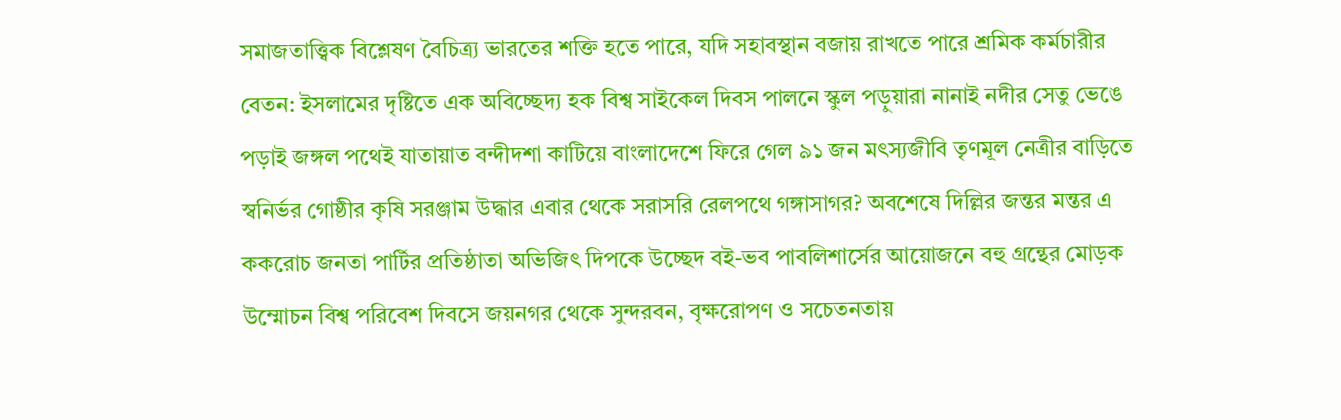সমাজতাত্ত্বিক বিশ্লেষণ বৈচিত্র্য ভারতের শক্তি হতে পারে, যদি সহাবস্থান বজায় রাখতে পারে শ্রমিক কর্মচারীর বেতন: ইসলামের দৃষ্টিতে এক অবিচ্ছেদ্য হক বিশ্ব সাইকেল দিবস পালনে স্কুল পড়ুয়ারা নানাই নদীর সেতু ভেঙে পড়াই জঙ্গল পথেই যাতায়াত বন্দীদশা কাটিয়ে বাংলাদেশে ফিরে গেল ৯১ জন মৎস্যজীবি তৃণমূল নেত্রীর বাড়িতে স্বনির্ভর গোষ্ঠীর কৃষি সরঞ্জাম উদ্ধার এবার থেকে সরাসরি রেলপথে গঙ্গাসাগর? অবশেষে দিল্লির জন্তর মন্তর এ ককরোচ জনতা পার্টির প্রতিষ্ঠাতা অভিজিৎ দিপকে উচ্ছেদ বই-ভব পাবলিশার্সের আয়োজনে বহু গ্রন্থের মোড়ক উম্মোচন বিশ্ব পরিবেশ দিবসে জয়নগর থেকে সুন্দরবন, বৃক্ষরোপণ ও সচেতনতায়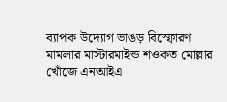ব্যাপক উদ্যোগ ভাঙড় বিস্ফোরণ মামলার মাস্টারমাইন্ড শওকত মোল্লার খোঁজে এনআইএ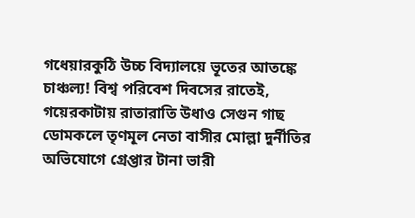গধেয়ারকুঠি উচ্চ বিদ্যালয়ে ভূতের আতঙ্কে চাঞ্চল্য! বিশ্ব পরিবেশ দিবসের রাতেই, গয়েরকাটায় রাতারাতি উধাও সেগুন গাছ ডোমকলে তৃণমূল নেতা বাসীর মোল্লা দুর্নীতির অভিযোগে গ্রেপ্তার টানা ভারী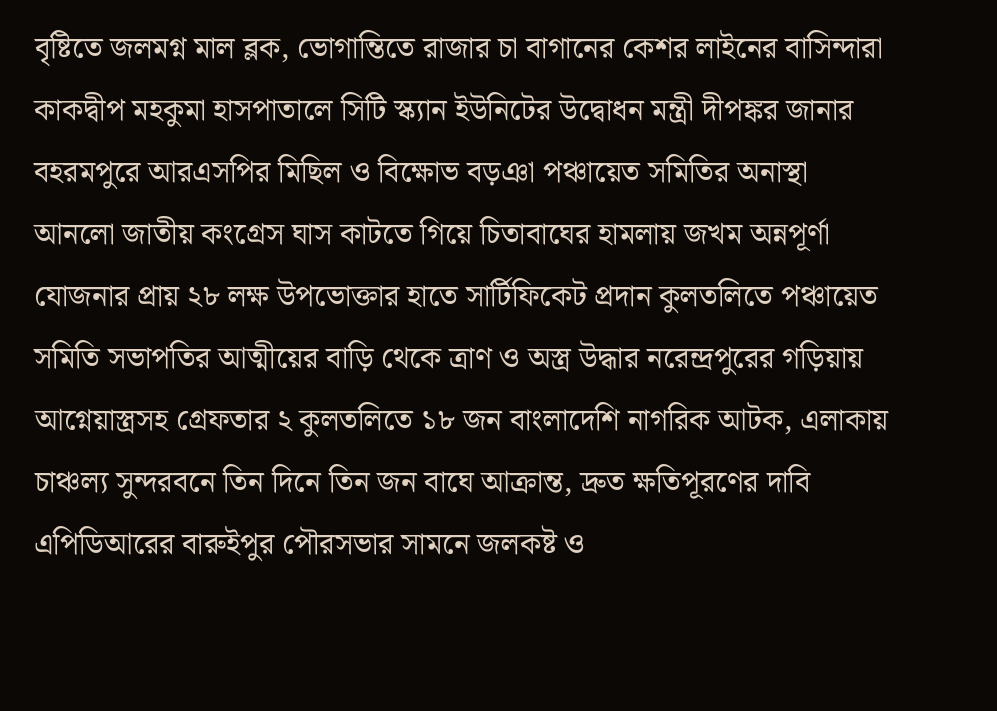বৃষ্টিতে জলমগ্ন মাল ব্লক, ভোগান্তিতে রাজার চা বাগানের কেশর লাইনের বাসিন্দারা কাকদ্বীপ মহকুমা হাসপাতালে সিটি স্ক্যান ইউনিটের উদ্বোধন মন্ত্রী দীপঙ্কর জানার বহরমপুরে আরএসপির মিছিল ও বিক্ষোভ বড়ঞা পঞ্চায়েত সমিতির অনাস্থা আনলো জাতীয় কংগ্রেস ঘাস কাটতে গিয়ে চিতাবাঘের হামলায় জখম অন্নপূর্ণা যোজনার প্রায় ২৮ লক্ষ উপভোক্তার হাতে সার্টিফিকেট প্রদান কুলতলিতে পঞ্চায়েত সমিতি সভাপতির আত্মীয়ের বাড়ি থেকে ত্রাণ ও অস্ত্র উদ্ধার নরেন্দ্রপুরের গড়িয়ায় আগ্নেয়াস্ত্রসহ গ্রেফতার ২ কুলতলিতে ১৮ জন বাংলাদেশি নাগরিক আটক, এলাকায় চাঞ্চল্য সুন্দরবনে তিন দিনে তিন জন বাঘে আক্রান্ত, দ্রুত ক্ষতিপূরণের দাবি এপিডিআরের বারুইপুর পৌরসভার সামনে জলকষ্ট ও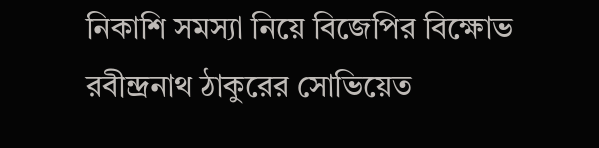নিকাশি সমস্যা নিয়ে বিজেপির বিক্ষোভ রবীন্দ্রনাথ ঠাকুরের সোভিয়েত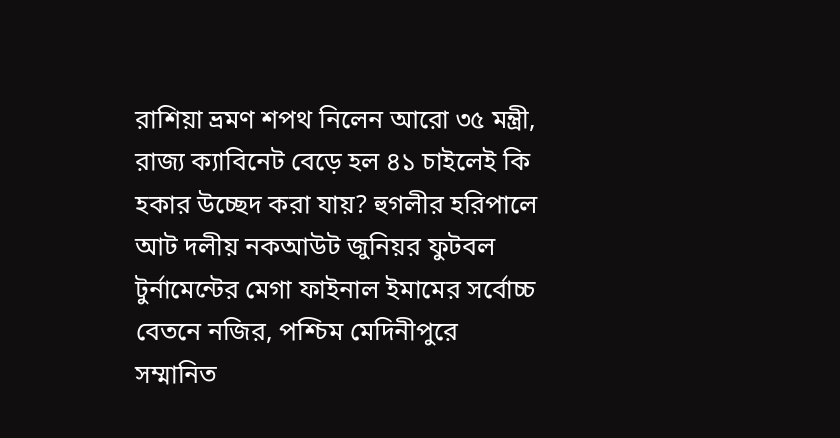রাশিয়া ভ্রমণ শপথ নিলেন আরো ৩৫ মন্ত্রী, রাজ্য ক্যাবিনেট বেড়ে হল ৪১ চাইলেই কি হকার উচ্ছেদ করা যায়? হুগলীর হরিপালে আট দলীয় নকআউট জুনিয়র ফুটবল টুর্নামেন্টের মেগা ফাইনাল ইমামের সর্বোচ্চ বেতনে নজির, পশ্চিম মেদিনীপুরে সম্মানিত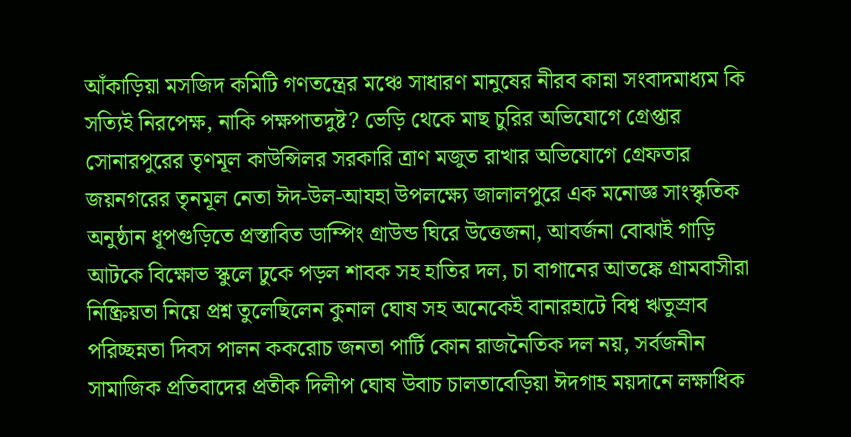আঁকাড়িয়া মসজিদ কমিটি গণতন্ত্রের মঞ্চে সাধারণ মানুষের নীরব কান্না সংবাদমাধ্যম কি সত্যিই নিরপেক্ষ, নাকি পক্ষপাতদুষ্ট? ভেড়ি থেকে মাছ চুরির অভিযোগে গ্রেপ্তার সোনারপুরের তৃণমূল কাউন্সিলর সরকারি ত্রাণ মজুত রাখার অভিযোগে গ্রেফতার জয়নগরের তৃনমূল নেতা ঈদ-উল-আযহা উপলক্ষ্যে জালালপুরে এক মনোজ্ঞ সাংস্কৃতিক অনুষ্ঠান ধূপগুড়িতে প্রস্তাবিত ডাম্পিং গ্রাউন্ড ঘিরে উত্তেজনা, আবর্জনা বোঝাই গাড়ি আটকে বিক্ষোভ স্কুলে ঢুকে পড়ল শাবক সহ হাতির দল, চা বাগানের আতঙ্কে গ্রামবাসীরা নিষ্ক্রিয়তা নিয়ে প্রশ্ন তুলেছিলেন কুনাল ঘোষ সহ অনেকেই বানারহাটে বিশ্ব ঋতুস্রাব পরিচ্ছন্নতা দিবস পালন ককরোচ জনতা পার্টি কোন রাজনৈতিক দল নয়, সর্বজনীন সামাজিক প্রতিবাদের প্রতীক দিলীপ ঘোষ উবাচ চালতাবেড়িয়া ঈদগাহ ময়দানে লক্ষাধিক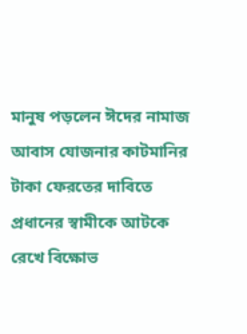মানুষ পড়লেন ঈদের নামাজ আবাস যোজনার কাটমানির টাকা ফেরতের দাবিতে প্রধানের স্বামীকে আটকে রেখে বিক্ষোভ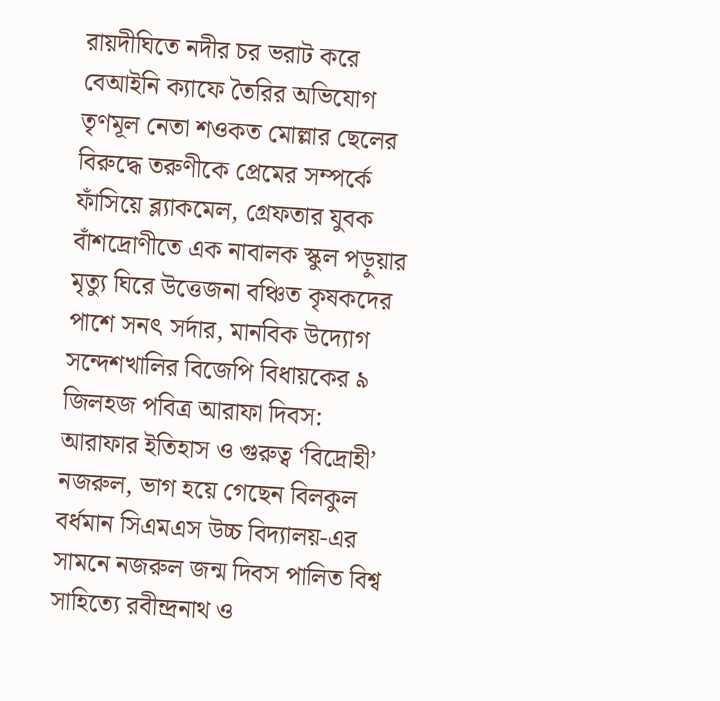রায়দীঘিতে নদীর চর ভরাট করে বেআইনি ক্যাফে তৈরির অভিযোগ তৃণমূল নেতা শওকত মোল্লার ছেলের বিরুদ্ধে তরুণীকে প্রেমের সম্পর্কে ফাঁসিয়ে ব্ল্যাকমেল, গ্রেফতার যুবক বাঁশদ্রোণীতে এক নাবালক স্কুল পড়ুয়ার মৃত্যু ঘিরে উত্তেজনা বঞ্চিত কৃষকদের পাশে সনৎ সর্দার, মানবিক উদ্যোগ সন্দেশখালির বিজেপি বিধায়কের ৯ জিলহজ পবিত্র আরাফা দিবস: আরাফার ইতিহাস ও গুরুত্ব ‘বিদ্রোহী’ নজরুল, ভাগ হয়ে গেছেন বিলকুল বর্ধমান সিএমএস উচ্চ বিদ্যালয়-এর সামনে নজরুল জন্ম দিবস পালিত বিশ্ব সাহিত্যে রবীন্দ্রনাথ ও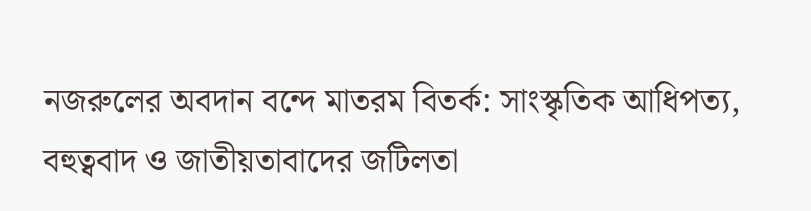নজরুলের অবদান বন্দে মাতরম বিতর্ক: সাংস্কৃতিক আধিপত্য, বহুত্ববাদ ও জাতীয়তাবাদের জটিলতা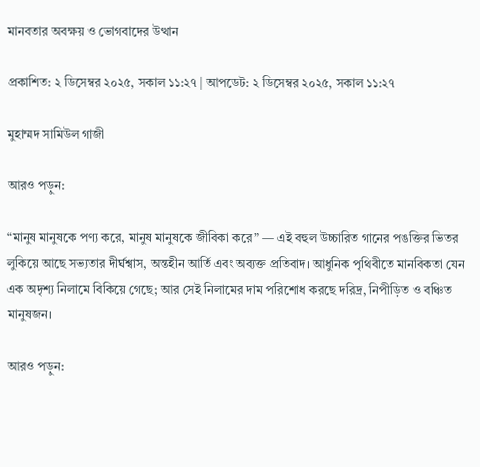মানবতার অবক্ষয় ও ভোগবাদের উত্থান

প্রকাশিত: ২ ডিসেম্বর ২০২৫, সকাল ১১:২৭ | আপডেট: ২ ডিসেম্বর ২০২৫, সকাল ১১:২৭

মুহাম্মদ সামিউল গাজী

আরও পড়ুন:

“মানুষ মানুষকে পণ্য করে, মানুষ মানুষকে জীবিকা করে” — এই বহুল উচ্চারিত গানের পঙক্তির ভিতর লুকিয়ে আছে সভ্যতার দীর্ঘশ্বাস, অন্তহীন আর্তি এবং অব্যক্ত প্রতিবাদ। আধুনিক পৃথিবীতে মানবিকতা যেন এক অদৃশ্য নিলামে বিকিয়ে গেছে; আর সেই নিলামের দাম পরিশোধ করছে দরিদ্র, নিপীড়িত ও বঞ্চিত মানুষজন।

আরও পড়ুন: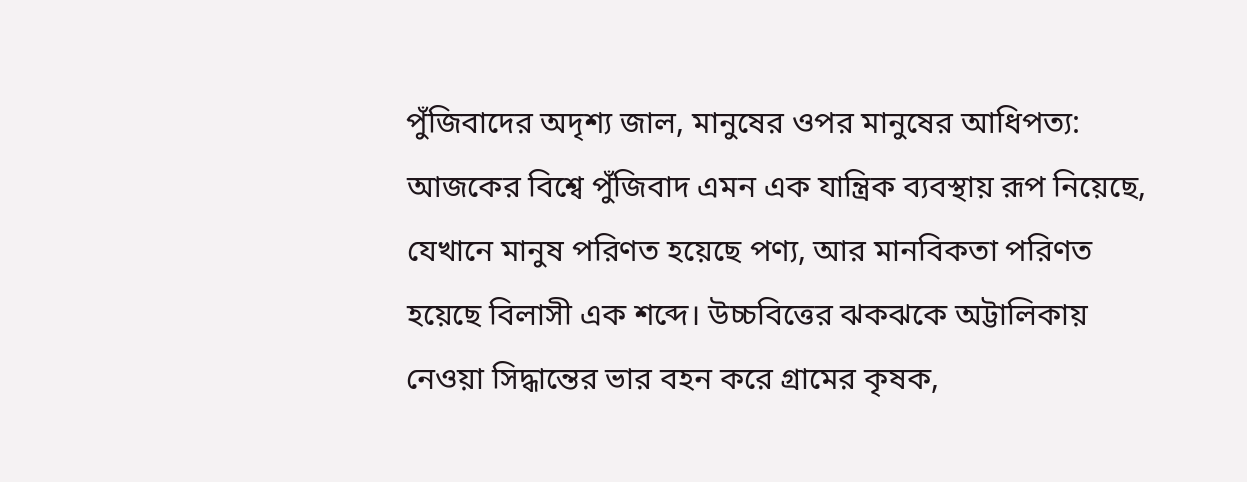পুঁজিবাদের অদৃশ্য জাল, মানুষের ওপর মানুষের আধিপত্য: আজকের বিশ্বে পুঁজিবাদ এমন এক যান্ত্রিক ব্যবস্থায় রূপ নিয়েছে, যেখানে মানুষ পরিণত হয়েছে পণ্য, আর মানবিকতা পরিণত হয়েছে বিলাসী এক শব্দে। উচ্চবিত্তের ঝকঝকে অট্টালিকায় নেওয়া সিদ্ধান্তের ভার বহন করে গ্রামের কৃষক,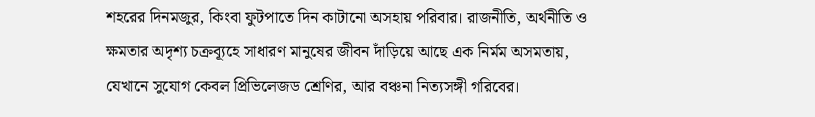শহরের দিনমজুর, কিংবা ফুটপাতে দিন কাটানো অসহায় পরিবার। রাজনীতি, অর্থনীতি ও ক্ষমতার অদৃশ্য চক্রব্যূহে সাধারণ মানুষের জীবন দাঁড়িয়ে আছে এক নির্মম অসমতায়, যেখানে সুযোগ কেবল প্রিভিলেজড শ্রেণির, আর বঞ্চনা নিত্যসঙ্গী গরিবের।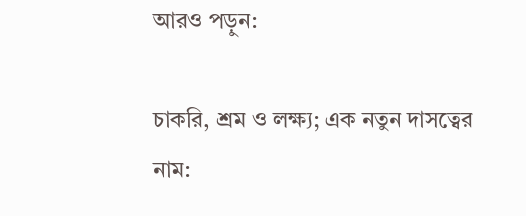আরও পড়ুন:

চাকরি, শ্রম ও লক্ষ্য; এক নতুন দাসত্বের নাম: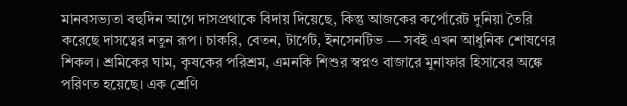মানবসভ্যতা বহুদিন আগে দাসপ্রথাকে বিদায় দিয়েছে, কিন্তু আজকের কর্পোরেট দুনিয়া তৈরি করেছে দাসত্বের নতুন রূপ। চাকরি, বেতন, টার্গেট, ইনসেনটিভ — সবই এখন আধুনিক শোষণের শিকল। শ্রমিকের ঘাম, কৃষকের পরিশ্রম, এমনকি শিশুর স্বপ্নও বাজারে মুনাফার হিসাবের অঙ্কে পরিণত হয়েছে। এক শ্রেণি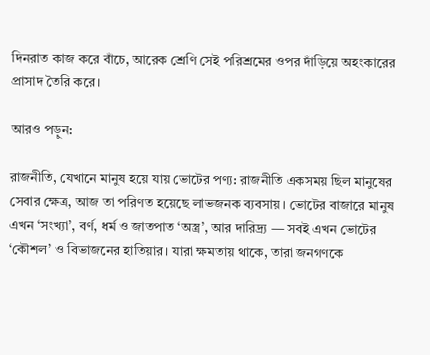দিনরাত কাজ করে বাঁচে, আরেক শ্রেণি সেই পরিশ্রমের ওপর দাঁড়িয়ে অহংকারের প্রাসাদ তৈরি করে।

আরও পড়ুন:

রাজনীতি, যেখানে মানুষ হয়ে যায় ভোটের পণ্য: রাজনীতি একসময় ছিল মানুষের সেবার ক্ষেত্র, আজ তা পরিণত হয়েছে লাভজনক ব্যবসায়। ভোটের বাজারে মানুষ এখন ‘সংখ্যা’, বর্ণ, ধর্ম ও জাতপাত ‘অস্ত্র’, আর দারিদ্র্য — সবই এখন ভোটের ‘কৌশল’ ও বিভাজনের হাতিয়ার। যারা ক্ষমতায় থাকে, তারা জনগণকে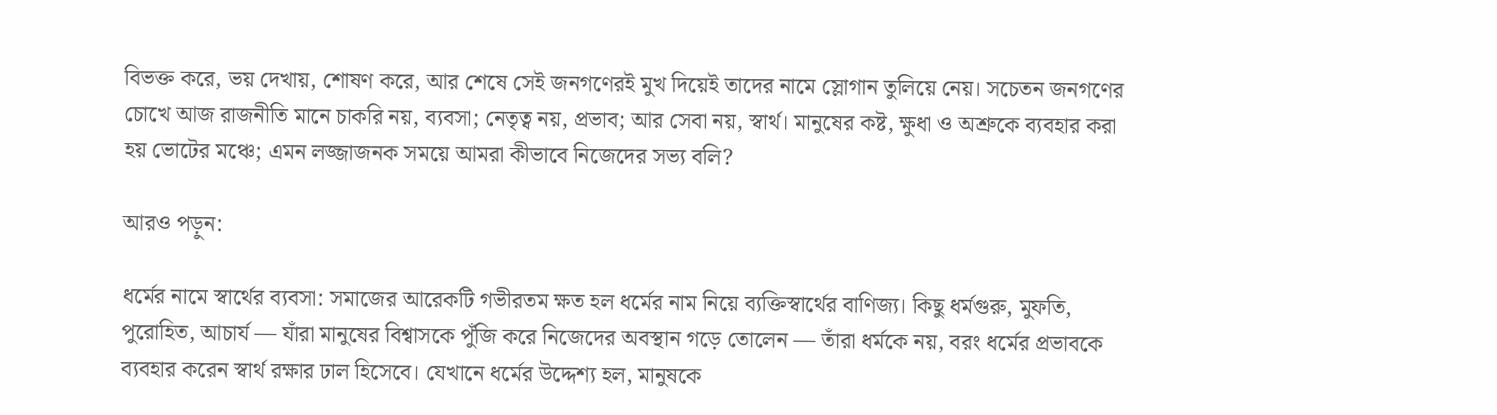বিভক্ত করে, ভয় দেখায়, শোষণ করে, আর শেষে সেই জনগণেরই মুখ দিয়েই তাদের নামে স্লোগান তুলিয়ে নেয়। সচেতন জনগণের চোখে আজ রাজনীতি মানে চাকরি নয়, ব্যবসা; নেতৃত্ব নয়, প্রভাব; আর সেবা নয়, স্বার্থ। মানুষের কষ্ট, ক্ষুধা ও অশ্রুকে ব্যবহার করা হয় ভোটের মঞ্চে; এমন লজ্জাজনক সময়ে আমরা কীভাবে নিজেদের সভ্য বলি?

আরও পড়ুন:

ধর্মের নামে স্বার্থের ব্যবসা: সমাজের আরেকটি গভীরতম ক্ষত হল ধর্মের নাম নিয়ে ব্যক্তিস্বার্থের বাণিজ্য। কিছু ধর্মগুরু, মুফতি, পুরোহিত, আচার্য — যাঁরা মানুষের বিশ্বাসকে পুঁজি করে নিজেদের অবস্থান গড়ে তোলেন — তাঁরা ধর্মকে নয়, বরং ধর্মের প্রভাবকে ব্যবহার করেন স্বার্থ রক্ষার ঢাল হিসেবে। যেখানে ধর্মের উদ্দেশ্য হল, মানুষকে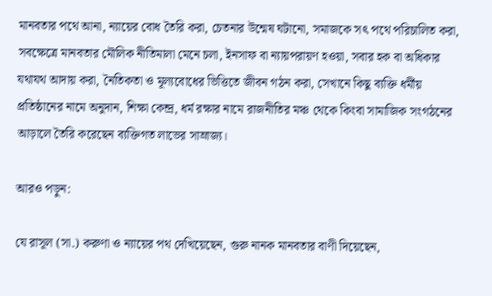মানবতার পথে আনা, ন্যায়ের বোধ তৈরি করা, চেতনার উন্মেষ ঘটানো, সমাজকে সৎ পথে পরিচালিত করা, সবক্ষেত্রে মানবতার মৌলিক নীতিমালা মেনে চলা, ইনসাফ বা ন্যায়পরায়ণ হওয়া, সবার হক বা অধিকার যথাযথ আদায় করা, নৈতিকতা ও মূল্যবোধের ভিত্তিতে জীবন গঠন করা, সেখানে কিছু ব্যক্তি ধর্মীয় প্রতিষ্ঠানের নামে অনুদান, শিক্ষা কেন্দ্র, ধর্ম রক্ষার নামে রাজনীতির মঞ্চ থেকে কিংবা সামাজিক সংগঠনের আড়ালে তৈরি করেছেন ব্যক্তিগত লাভের সাম্রাজ্য।

আরও পড়ুন:

যে রাসূল (সা.) করুণা ও ন্যায়ের পথ দেখিয়েছেন, গুরু নানক মানবতার বাণী দিয়েছেন,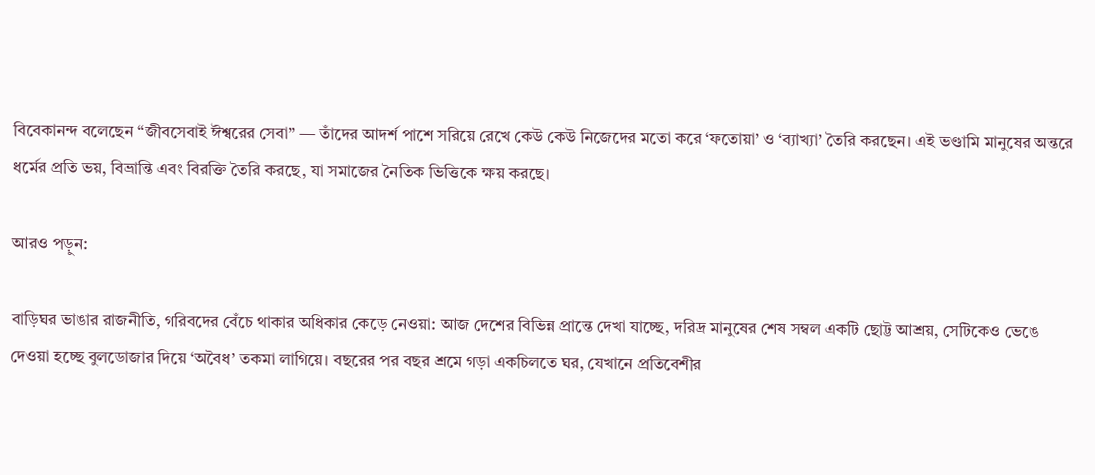বিবেকানন্দ বলেছেন “জীবসেবাই ঈশ্বরের সেবা” — তাঁদের আদর্শ পাশে সরিয়ে রেখে কেউ কেউ নিজেদের মতো করে ‘ফতোয়া’ ও ‘ব্যাখ্যা’ তৈরি করছেন। এই ভণ্ডামি মানুষের অন্তরে ধর্মের প্রতি ভয়, বিভ্রান্তি এবং বিরক্তি তৈরি করছে, যা সমাজের নৈতিক ভিত্তিকে ক্ষয় করছে।

আরও পড়ুন:

বাড়িঘর ভাঙার রাজনীতি, গরিবদের বেঁচে থাকার অধিকার কেড়ে নেওয়া: আজ দেশের বিভিন্ন প্রান্তে দেখা যাচ্ছে, দরিদ্র মানুষের শেষ সম্বল একটি ছোট্ট আশ্রয়, সেটিকেও ভেঙে দেওয়া হচ্ছে বুলডোজার দিয়ে ‘অবৈধ’ তকমা লাগিয়ে। বছরের পর বছর শ্রমে গড়া একচিলতে ঘর, যেখানে প্রতিবেশীর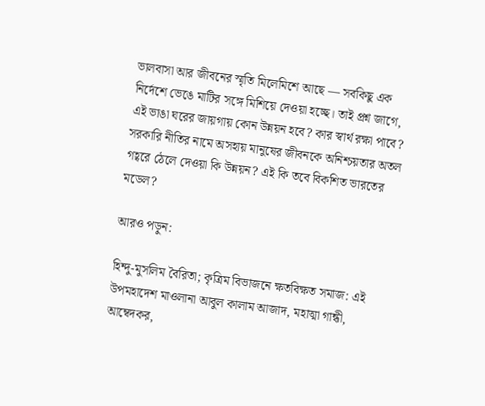ভালবাসা আর জীবনের স্মৃতি মিলেমিশে আছে — সবকিছু এক নির্দেশে ভেঙে মাটির সঙ্গে মিশিয়ে দেওয়া হচ্ছে। তাই প্রশ্ন জাগে, এই ভাঙা ঘরের জায়গায় কোন উন্নয়ন হবে? কার স্বার্থ রক্ষা পাবে? সরকারি নীতির নামে অসহায় মানুষের জীবনকে অনিশ্চয়তার অতল গহ্বরে ঠেলে দেওয়া কি উন্নয়ন? এই কি তবে বিকশিত ভারতের মডেল?

আরও পড়ুন:

হিন্দু-মুসলিম বৈরিতা; কৃত্রিম বিভাজনে ক্ষতবিক্ষত সমাজ: এই উপমহাদেশ মাওলানা আবুল কালাম আজাদ, মহাত্মা গান্ধী, আম্বেদকর,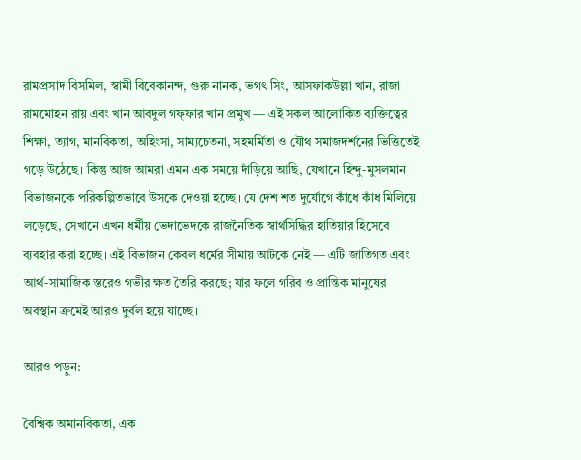রামপ্রসাদ বিসমিল, স্বামী বিবেকানন্দ, গুরু নানক, ভগৎ সিং, আসফাকউল্লা খান, রাজা রামমোহন রায় এবং খান আবদুল গফ্ফার খান প্রমুখ — এই সকল আলোকিত ব্যক্তিত্বের শিক্ষা, ত্যাগ, মানবিকতা, অহিংসা, সাম্যচেতনা, সহমর্মিতা ও যৌথ সমাজদর্শনের ভিত্তিতেই গড়ে উঠেছে। কিন্তু আজ আমরা এমন এক সময়ে দাঁড়িয়ে আছি, যেখানে হিন্দু-মুসলমান বিভাজনকে পরিকল্পিতভাবে উসকে দেওয়া হচ্ছে। যে দেশ শত দুর্যোগে কাঁধে কাঁধ মিলিয়ে লড়েছে, সেখানে এখন ধর্মীয় ভেদাভেদকে রাজনৈতিক স্বার্থসিদ্ধির হাতিয়ার হিসেবে ব্যবহার করা হচ্ছে। এই বিভাজন কেবল ধর্মের সীমায় আটকে নেই — এটি জাতিগত এবং আর্থ-সামাজিক স্তরেও গভীর ক্ষত তৈরি করছে; যার ফলে গরিব ও প্রান্তিক মানুষের অবস্থান ক্রমেই আরও দুর্বল হয়ে যাচ্ছে।

আরও পড়ুন:

বৈশ্বিক অমানবিকতা, এক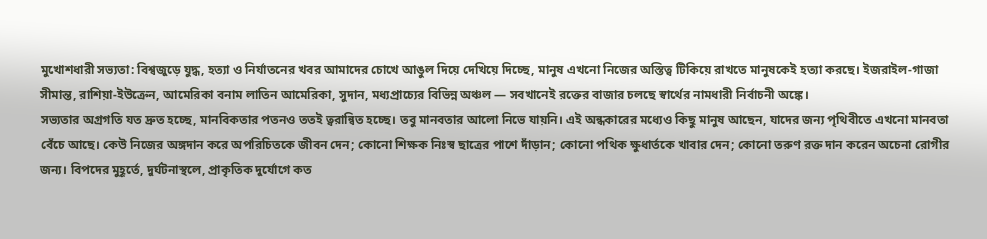মুখোশধারী সভ্যতা: বিশ্বজুড়ে যুদ্ধ, হত্যা ও নির্যাতনের খবর আমাদের চোখে আঙুল দিয়ে দেখিয়ে দিচ্ছে, মানুষ এখনো নিজের অস্তিত্ব টিকিয়ে রাখতে মানুষকেই হত্যা করছে। ইজরাইল-গাজা সীমান্ত, রাশিয়া-ইউক্রেন, আমেরিকা বনাম লাতিন আমেরিকা, সুদান, মধ্যপ্রাচ্যের বিভিন্ন অঞ্চল — সবখানেই রক্তের বাজার চলছে স্বার্থের নামধারী নির্বাচনী অঙ্কে।
সভ্যতার অগ্রগতি যত দ্রুত হচ্ছে, মানবিকতার পতনও ততই ত্বরান্বিত হচ্ছে। তবু মানবতার আলো নিভে যায়নি। এই অন্ধকারের মধ্যেও কিছু মানুষ আছেন, যাদের জন্য পৃথিবীতে এখনো মানবতা বেঁচে আছে। কেউ নিজের অঙ্গদান করে অপরিচিতকে জীবন দেন; কোনো শিক্ষক নিঃস্ব ছাত্রের পাশে দাঁড়ান; কোনো পথিক ক্ষুধার্তকে খাবার দেন; কোনো তরুণ রক্ত দান করেন অচেনা রোগীর জন্য। বিপদের মুহূর্তে, দুর্ঘটনাস্থলে, প্রাকৃতিক দুর্যোগে কত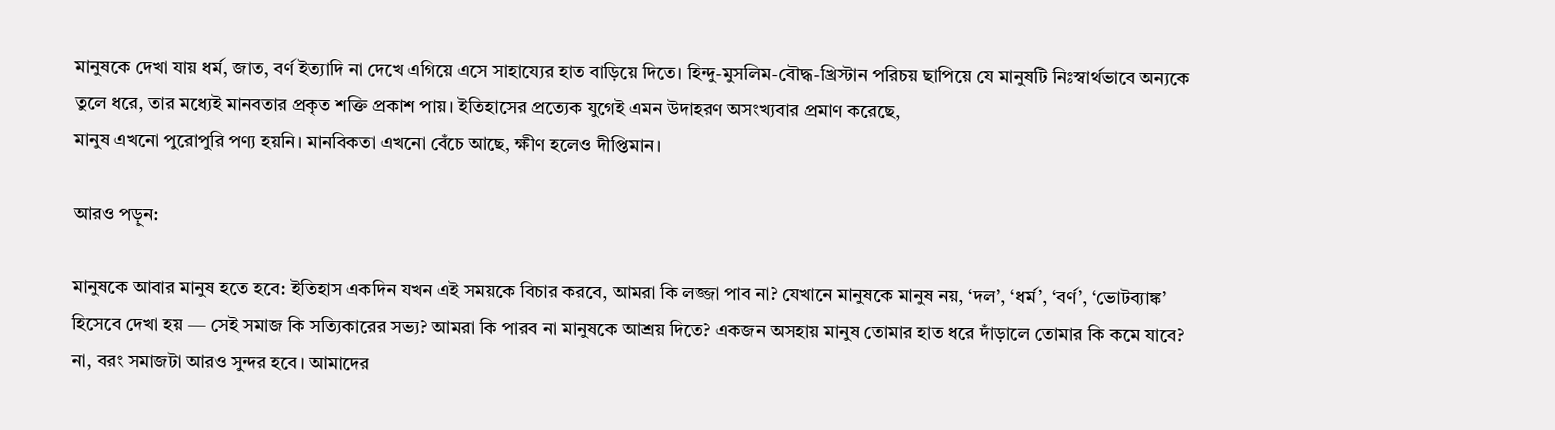মানুষকে দেখা যায় ধর্ম, জাত, বর্ণ ইত্যাদি না দেখে এগিয়ে এসে সাহায্যের হাত বাড়িয়ে দিতে। হিন্দু-মুসলিম-বৌদ্ধ-খ্রিস্টান পরিচয় ছাপিয়ে যে মানুষটি নিঃস্বার্থভাবে অন্যকে তুলে ধরে, তার মধ্যেই মানবতার প্রকৃত শক্তি প্রকাশ পায়। ইতিহাসের প্রত্যেক যুগেই এমন উদাহরণ অসংখ্যবার প্রমাণ করেছে,
মানুষ এখনো পুরোপুরি পণ্য হয়নি। মানবিকতা এখনো বেঁচে আছে, ক্ষীণ হলেও দীপ্তিমান।

আরও পড়ুন:

মানুষকে আবার মানুষ হতে হবে: ইতিহাস একদিন যখন এই সময়কে বিচার করবে, আমরা কি লজ্জা পাব না? যেখানে মানুষকে মানুষ নয়, ‘দল’, ‘ধর্ম’, ‘বর্ণ’, ‘ভোটব্যাঙ্ক’ হিসেবে দেখা হয় — সেই সমাজ কি সত্যিকারের সভ্য? আমরা কি পারব না মানুষকে আশ্রয় দিতে? একজন অসহায় মানুষ তোমার হাত ধরে দাঁড়ালে তোমার কি কমে যাবে? না, বরং সমাজটা আরও সুন্দর হবে। আমাদের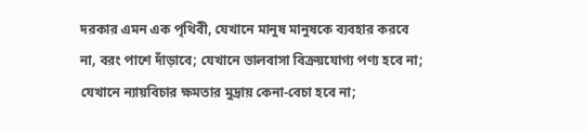দরকার এমন এক পৃথিবী, যেখানে মানুষ মানুষকে ব্যবহার করবে না, বরং পাশে দাঁড়াবে; যেখানে ভালবাসা বিক্রয়যোগ্য পণ্য হবে না; যেখানে ন্যায়বিচার ক্ষমতার মুদ্রায় কেনা-বেচা হবে না;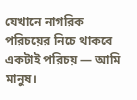যেখানে নাগরিক পরিচয়ের নিচে থাকবে একটাই পরিচয় — আমি মানুষ।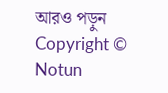আরও পড়ুন
Copyright © Notun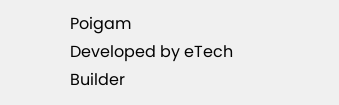Poigam
Developed by eTech Builder